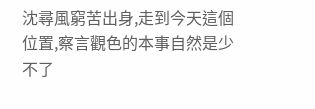沈尋風窮苦出身,走到今天這個位置,察言觀色的本事自然是少不了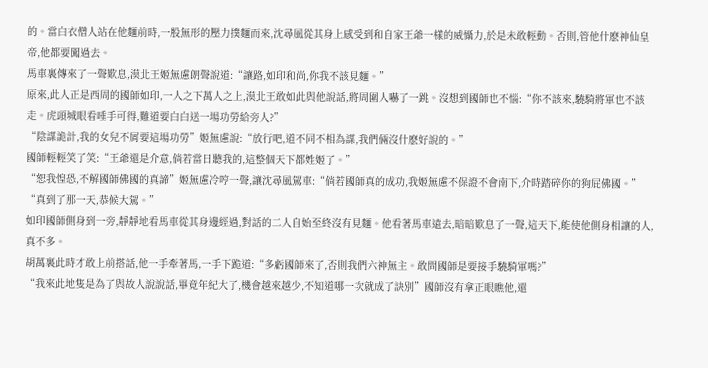的。當白衣僧人站在他麵前時,一股無形的壓力撲麵而來,沈尋風從其身上感受到和自家王爺一樣的威懾力,於是未敢輕動。否則,管他什麽神仙皇帝,他都要闖過去。
馬車裏傳來了一聲歎息,漠北王姬無慮朗聲說道:“讓路,如印和尚,你我不該見麵。”
原來,此人正是西周的國師如印,一人之下萬人之上,漠北王敢如此與他說話,將周圍人嚇了一跳。沒想到國師也不惱:“你不該來,驍騎將軍也不該走。虎頭城眼看唾手可得,難道要白白送一場功勞給旁人?”
“陰謀詭計,我的女兒不屑要這場功勞”姬無慮說:“放行吧,道不同不相為謀,我們倆沒什麽好說的。”
國師輕輕笑了笑:“王爺還是介意,倘若當日聽我的,這整個天下都姓姬了。”
“恕我惶恐,不解國師佛國的真諦”姬無慮冷哼一聲,讓沈尋風駕車:“倘若國師真的成功,我姬無慮不保證不會南下,介時踏碎你的狗屁佛國。”
“真到了那一天,恭候大駕。”
如印國師側身到一旁,靜靜地看馬車從其身邊經過,對話的二人自始至終沒有見麵。他看著馬車遠去,暗暗歎息了一聲,這天下,能使他側身相讓的人,真不多。
胡萬裏此時才敢上前搭話,他一手牽著馬,一手下跪道:“多虧國師來了,否則我們六神無主。敢問國師是要接手驍騎軍嗎?”
“我來此地隻是為了與故人說說話,畢竟年紀大了,機會越來越少,不知道哪一次就成了訣別”國師沒有拿正眼瞧他,還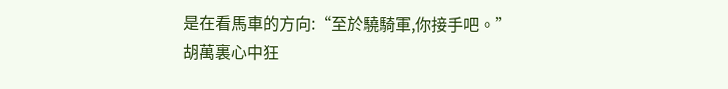是在看馬車的方向:“至於驍騎軍,你接手吧。”
胡萬裏心中狂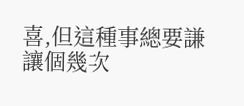喜,但這種事總要謙讓個幾次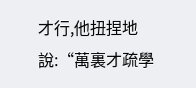才行,他扭捏地說:“萬裏才疏學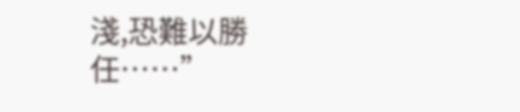淺,恐難以勝任……”